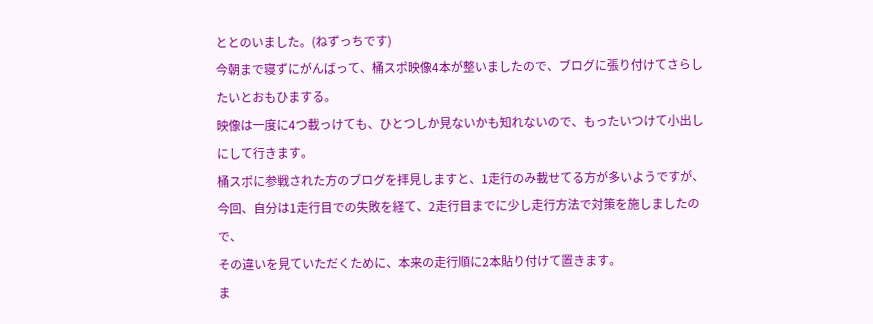ととのいました。(ねずっちです)
今朝まで寝ずにがんばって、桶スポ映像4本が整いましたので、ブログに張り付けてさらしたいとおもひまする。
映像は一度に4つ載っけても、ひとつしか見ないかも知れないので、もったいつけて小出しにして行きます。
桶スポに参戦された方のブログを拝見しますと、1走行のみ載せてる方が多いようですが、
今回、自分は1走行目での失敗を経て、2走行目までに少し走行方法で対策を施しましたので、
その違いを見ていただくために、本来の走行順に2本貼り付けて置きます。
ま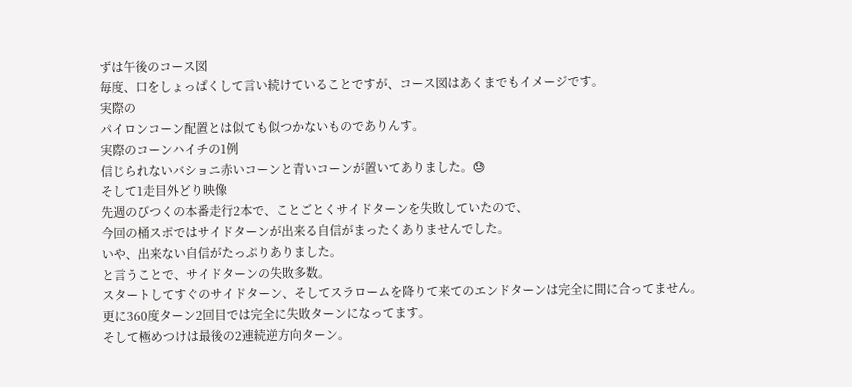ずは午後のコース図
毎度、口をしょっぱくして言い続けていることですが、コース図はあくまでもイメージです。
実際の
パイロンコーン配置とは似ても似つかないものでありんす。
実際のコーンハイチの1例
信じられないバショニ赤いコーンと青いコーンが置いてありました。😓
そして1走目外どり映像
先週のびつくの本番走行2本で、ことごとくサイドターンを失敗していたので、
今回の桶スポではサイドターンが出来る自信がまったくありませんでした。
いや、出来ない自信がたっぷりありました。
と言うことで、サイドターンの失敗多数。
スタートしてすぐのサイドターン、そしてスラロームを降りて来てのエンドターンは完全に間に合ってません。
更に360度ターン2回目では完全に失敗ターンになってます。
そして極めつけは最後の2連続逆方向ターン。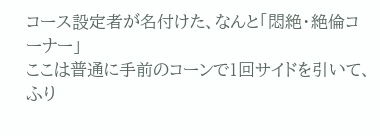コース設定者が名付けた、なんと「悶絶・絶倫コーナー」
ここは普通に手前のコーンで1回サイドを引いて、ふり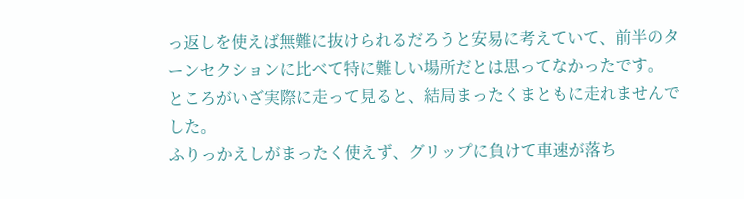っ返しを使えば無難に抜けられるだろうと安易に考えていて、前半のターンセクションに比べて特に難しい場所だとは思ってなかったです。
ところがいざ実際に走って見ると、結局まったくまともに走れませんでした。
ふりっかえしがまったく使えず、グリップに負けて車速が落ち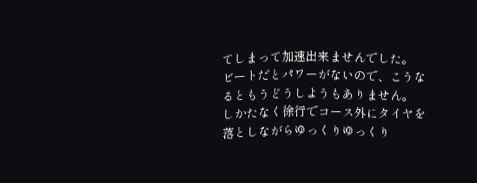てしまって加速出来ませんでした。
ビートだとパワーがないので、こうなるともうどうしようもありません。
しかたなく徐行でコース外にタイヤを落としながらゆっくりゆっくり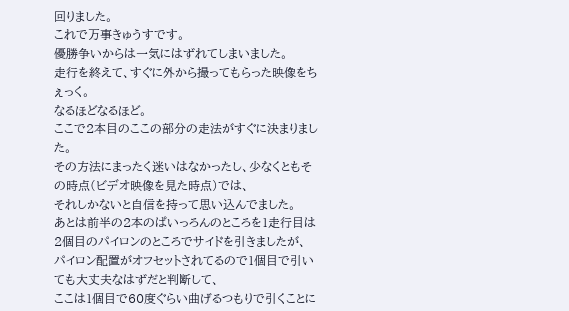回りました。
これで万事きゅうすです。
優勝争いからは一気にはずれてしまいました。
走行を終えて、すぐに外から撮ってもらった映像をちぇっく。
なるほどなるほど。
ここで2本目のここの部分の走法がすぐに決まりました。
その方法にまったく迷いはなかったし、少なくともその時点(ビデオ映像を見た時点)では、
それしかないと自信を持って思い込んでました。
あとは前半の2本のぱいっろんのところを1走行目は2個目のパイロンのところでサイドを引きましたが、
パイロン配置がオフセットされてるので1個目で引いても大丈夫なはずだと判断して、
ここは1個目で60度ぐらい曲げるつもりで引くことに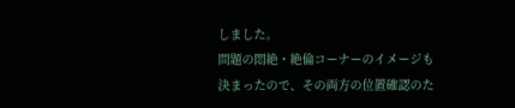しました。
問題の悶絶・絶倫コーナーのイメージも決まったので、その両方の位置確認のた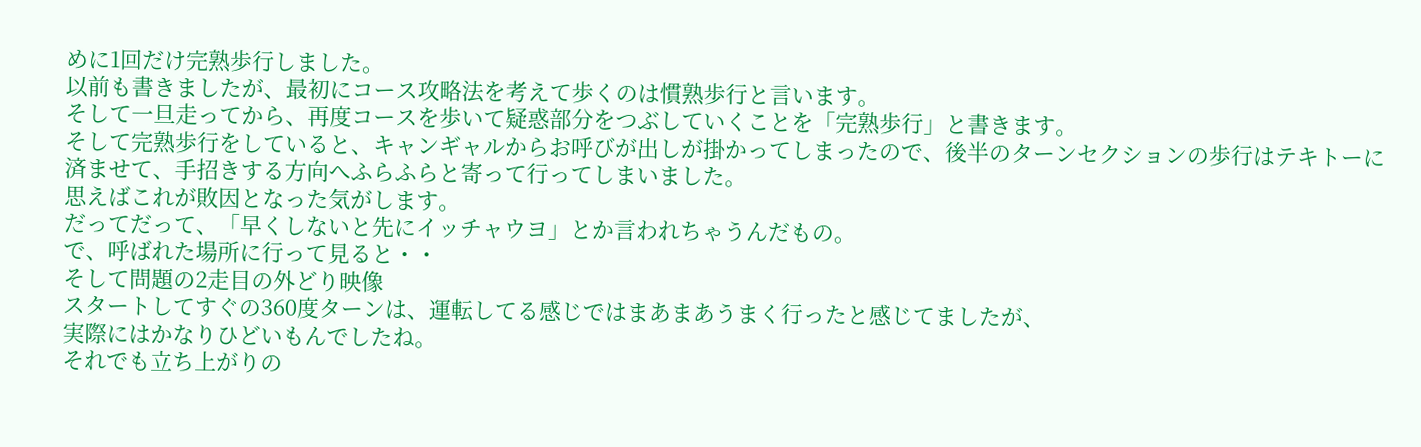めに1回だけ完熟歩行しました。
以前も書きましたが、最初にコース攻略法を考えて歩くのは慣熟歩行と言います。
そして一旦走ってから、再度コースを歩いて疑惑部分をつぶしていくことを「完熟歩行」と書きます。
そして完熟歩行をしていると、キャンギャルからお呼びが出しが掛かってしまったので、後半のターンセクションの歩行はテキトーに済ませて、手招きする方向へふらふらと寄って行ってしまいました。
思えばこれが敗因となった気がします。
だってだって、「早くしないと先にイッチャウヨ」とか言われちゃうんだもの。
で、呼ばれた場所に行って見ると・・
そして問題の2走目の外どり映像
スタートしてすぐの360度ターンは、運転してる感じではまあまあうまく行ったと感じてましたが、
実際にはかなりひどいもんでしたね。
それでも立ち上がりの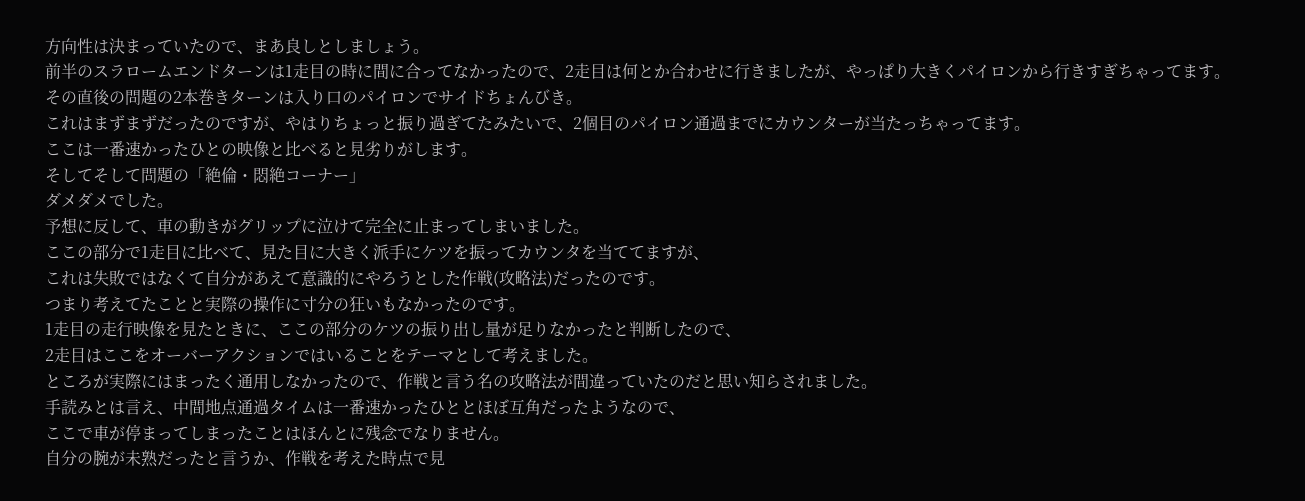方向性は決まっていたので、まあ良しとしましょう。
前半のスラロームエンドターンは1走目の時に間に合ってなかったので、2走目は何とか合わせに行きましたが、やっぱり大きくパイロンから行きすぎちゃってます。
その直後の問題の2本巻きターンは入り口のパイロンでサイドちょんびき。
これはまずまずだったのですが、やはりちょっと振り過ぎてたみたいで、2個目のパイロン通過までにカウンターが当たっちゃってます。
ここは一番速かったひとの映像と比べると見劣りがします。
そしてそして問題の「絶倫・悶絶コーナー」
ダメダメでした。
予想に反して、車の動きがグリップに泣けて完全に止まってしまいました。
ここの部分で1走目に比べて、見た目に大きく派手にケツを振ってカウンタを当ててますが、
これは失敗ではなくて自分があえて意識的にやろうとした作戦(攻略法)だったのです。
つまり考えてたことと実際の操作に寸分の狂いもなかったのです。
1走目の走行映像を見たときに、ここの部分のケツの振り出し量が足りなかったと判断したので、
2走目はここをオーバーアクションではいることをテーマとして考えました。
ところが実際にはまったく通用しなかったので、作戦と言う名の攻略法が間違っていたのだと思い知らされました。
手読みとは言え、中間地点通過タイムは一番速かったひととほぼ互角だったようなので、
ここで車が停まってしまったことはほんとに残念でなりません。
自分の腕が未熟だったと言うか、作戦を考えた時点で見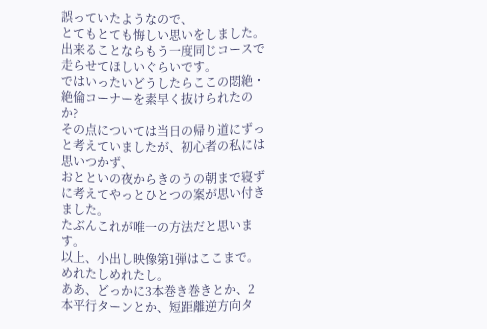誤っていたようなので、
とてもとても悔しい思いをしました。
出来ることならもう一度同じコースで走らせてほしいぐらいです。
ではいったいどうしたらここの悶絶・絶倫コーナーを素早く抜けられたのか?
その点については当日の帰り道にずっと考えていましたが、初心者の私には思いつかず、
おとといの夜からきのうの朝まで寝ずに考えてやっとひとつの案が思い付きました。
たぶんこれが唯一の方法だと思います。
以上、小出し映像第1弾はここまで。
めれたしめれたし。
ああ、どっかに3本巻き巻きとか、2本平行ターンとか、短距離逆方向タ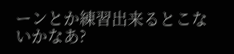ーンとか練習出来るとこないかなあ?